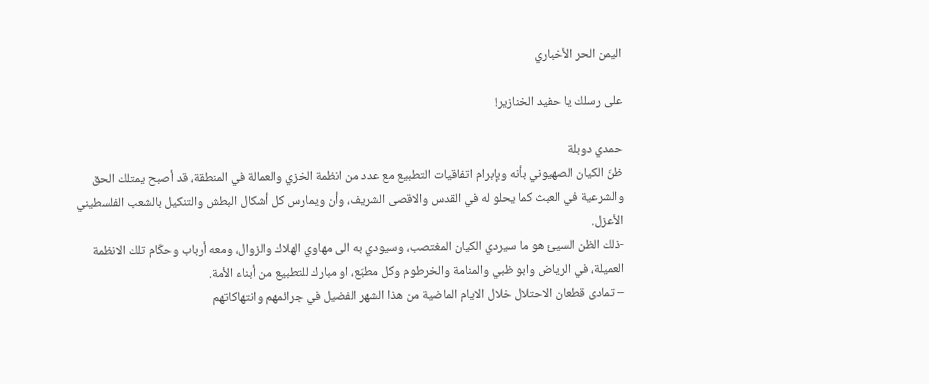اليمن الحر الأخباري

على رسلك يا حفيد الخنازير!

حمدي دوبلة
ظنّ الكيان الصهيوني بأنه وبإبرام اتفاقيات التطبيع مع عدد من انظمة الخزي والعمالة في المنطقة، قد أصبح يمتلك الحق والشرعية في العبث كما يحلو له في القدس والاقصى الشريف، وأن ويمارس كل أشكال البطش والتنكيل بالشعب الفلسطيني الأعزل.
-ذلك الظن السيئ هو ما سيردي الكيان المغتصب، وسيودي به الى مهاوي الهلاك والزوال، ومعه أرباب وحكّام تلك الانظمة العميلة، في الرياض وابو ظبي والمنامة والخرطوم وكل مطبّع، او مبارك للتطبيع من أبناء الأمة.
– تمادى قطعان الاحتلال خلال الايام الماضية من هذا الشهر الفضيل في جرائمهم وانتهاكاتهم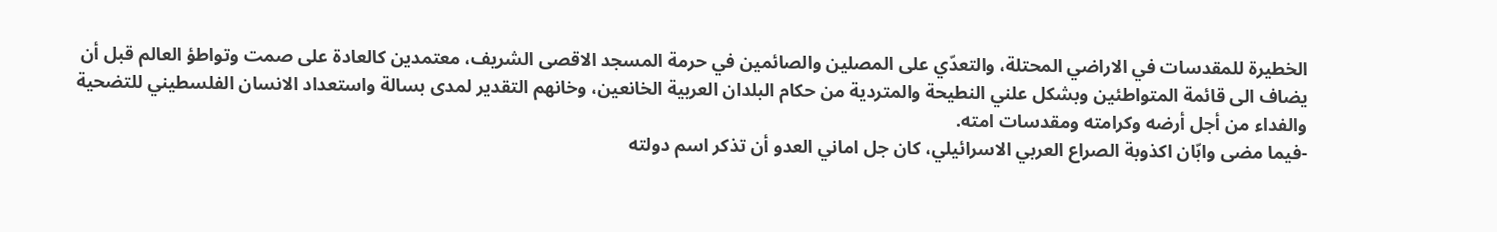الخطيرة للمقدسات في الاراضي المحتلة، والتعدّي على المصلين والصائمين في حرمة المسجد الاقصى الشريف، معتمدين كالعادة على صمت وتواطؤ العالم قبل أن يضاف الى قائمة المتواطئين وبشكل علني النطيحة والمتردية من حكام البلدان العربية الخانعين، وخانهم التقدير لمدى بسالة واستعداد الانسان الفلسطيني للتضحية والفداء من أجل أرضه وكرامته ومقدسات امته.
-فيما مضى وابّان اكذوبة الصراع العربي الاسرائيلي، كان جل اماني العدو أن تذكر اسم دولته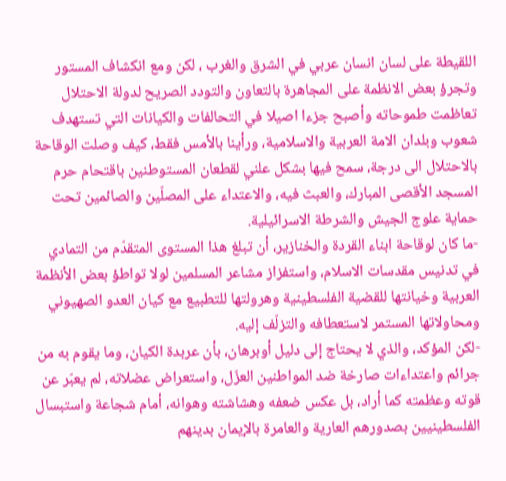اللقيطة على لسان انسان عربي في الشرق والغرب ، لكن ومع انكشاف المستور وتجرؤ بعض الانظمة على المجاهرة بالتعاون والتودد الصريح لدولة الاحتلال تعاظمت طموحاته وأصبح جزءا اصيلا في التحالفات والكيانات التي تستهدف شعوب وبلدان الامة العربية والاسلامية، ورأينا بالأمس فقط، كيف وصلت الوقاحة بالاحتلال الى درجة، سمح فيها بشكل علني لقطعان المستوطنين باقتحام حرم المسجد الأقصى المبارك، والعبث فيه، والاعتداء على المصلّين والصائمين تحت حماية علوج الجيش والشرطة الاسرائيلية.
-ما كان لوقاحة ابناء القردة والخنازير، أن تبلغ هذا المستوى المتقدّم من التمادي في تدنيس مقدسات الاسلام، واستفزاز مشاعر المسلمين لولا تواطؤ بعض الأنظمة العربية وخيانتها للقضية الفلسطينية وهرولتها للتطبيع مع كيان العدو الصهيوني ومحاولاتها المستمر لاستعطافه والتزلّف إليه.
-لكن المؤكد، والذي لا يحتاج إلى دليل أوبرهان، بأن عربدة الكيان، وما يقوم به من جرائم واعتداءات صارخة ضد المواطنين العزّل، واستعراض عضلاته، لم يعبّر عن قوته وعظمته كما أراد، بل عكس ضعفه وهشاشته وهوانه، أمام شجاعة واستبسال الفلسطينيين بصدورهم العارية والعامرة بالإيمان بدينهم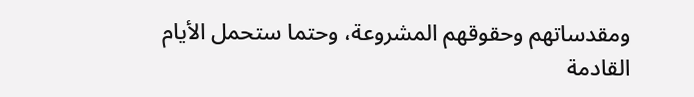ومقدساتهم وحقوقهم المشروعة، وحتما ستحمل الأيام القادمة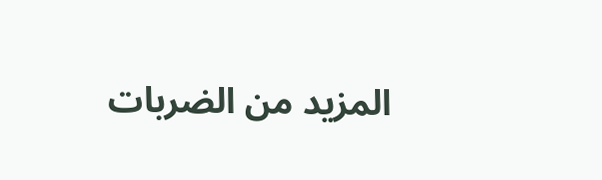المزيد من الضربات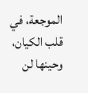الموجعة، في قلب الكيان، وحينها لن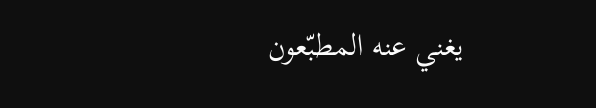يغني عنه المطبّعون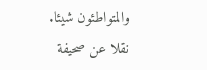والمتواطئون شيئا.
نقلا عن صحيفة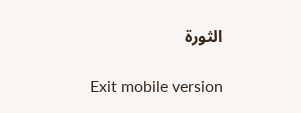الثورة

Exit mobile version